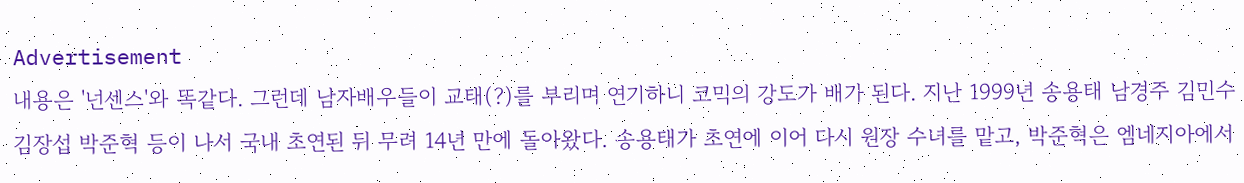Advertisement
내용은 '넌센스'와 똑같다. 그런데 남자배우들이 교태(?)를 부리며 연기하니 코믹의 강도가 배가 된다. 지난 1999년 송용태 남경주 김민수 김장섭 박준혁 등이 나서 국내 초연된 뒤 무려 14년 만에 돌아왔다. 송용태가 초연에 이어 다시 원장 수녀를 맡고, 박준혁은 엠네지아에서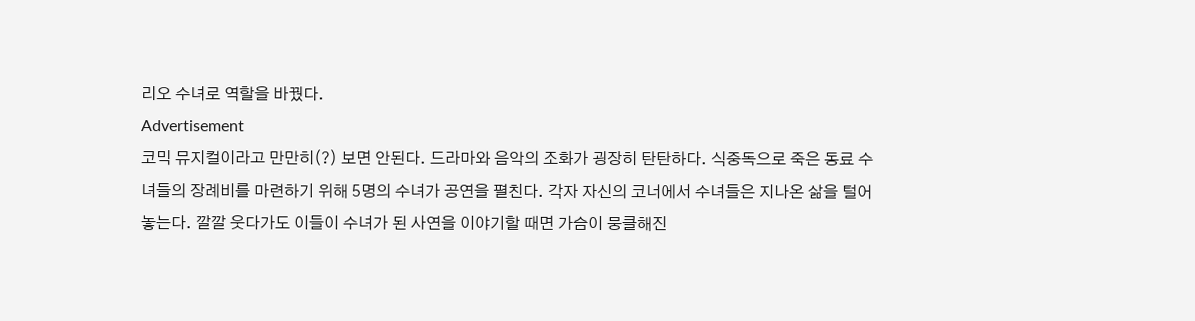리오 수녀로 역할을 바꿨다.
Advertisement
코믹 뮤지컬이라고 만만히(?) 보면 안된다. 드라마와 음악의 조화가 굉장히 탄탄하다. 식중독으로 죽은 동료 수녀들의 장례비를 마련하기 위해 5명의 수녀가 공연을 펼친다. 각자 자신의 코너에서 수녀들은 지나온 삶을 털어놓는다. 깔깔 웃다가도 이들이 수녀가 된 사연을 이야기할 때면 가슴이 뭉클해진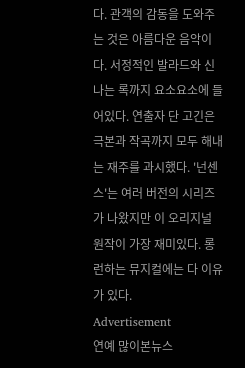다. 관객의 감동을 도와주는 것은 아름다운 음악이다. 서정적인 발라드와 신나는 록까지 요소요소에 들어있다. 연출자 단 고긴은 극본과 작곡까지 모두 해내는 재주를 과시했다. '넌센스'는 여러 버전의 시리즈가 나왔지만 이 오리지널 원작이 가장 재미있다. 롱런하는 뮤지컬에는 다 이유가 있다.
Advertisement
연예 많이본뉴스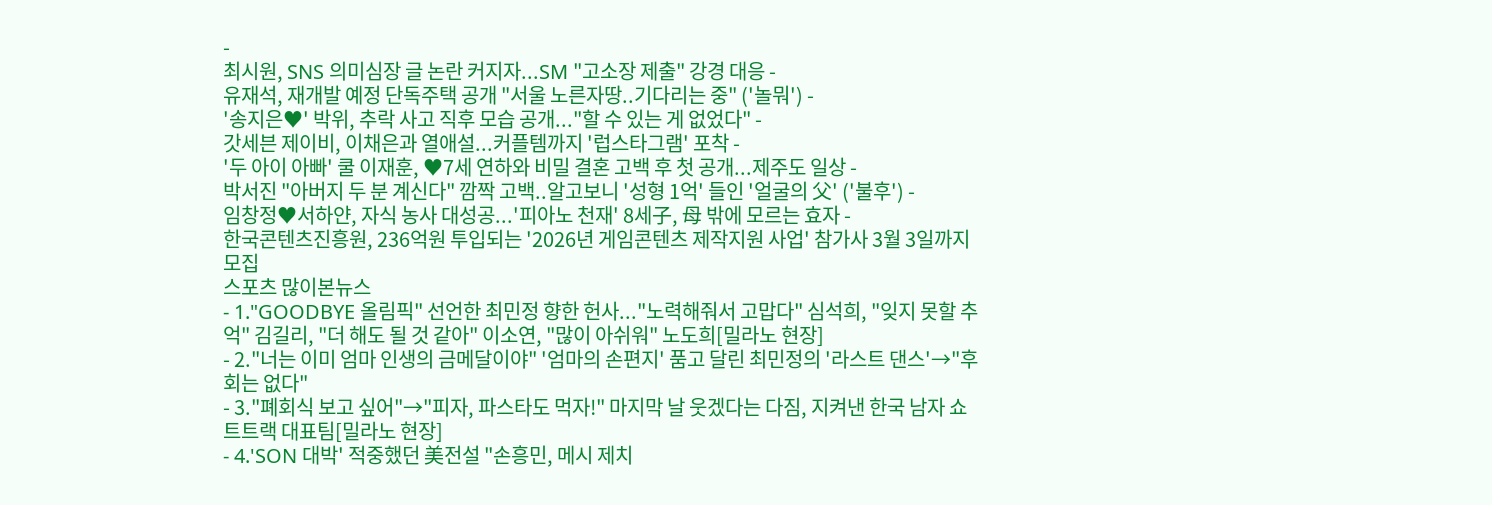-
최시원, SNS 의미심장 글 논란 커지자...SM "고소장 제출" 강경 대응 -
유재석, 재개발 예정 단독주택 공개 "서울 노른자땅..기다리는 중" ('놀뭐') -
'송지은♥' 박위, 추락 사고 직후 모습 공개..."할 수 있는 게 없었다" -
갓세븐 제이비, 이채은과 열애설...커플템까지 '럽스타그램' 포착 -
'두 아이 아빠' 쿨 이재훈, ♥7세 연하와 비밀 결혼 고백 후 첫 공개...제주도 일상 -
박서진 "아버지 두 분 계신다" 깜짝 고백..알고보니 '성형 1억' 들인 '얼굴의 父' ('불후') -
임창정♥서하얀, 자식 농사 대성공...'피아노 천재' 8세子, 母 밖에 모르는 효자 -
한국콘텐츠진흥원, 236억원 투입되는 '2026년 게임콘텐츠 제작지원 사업' 참가사 3월 3일까지 모집
스포츠 많이본뉴스
- 1."GOODBYE 올림픽" 선언한 최민정 향한 헌사..."노력해줘서 고맙다" 심석희, "잊지 못할 추억" 김길리, "더 해도 될 것 같아" 이소연, "많이 아쉬워" 노도희[밀라노 현장]
- 2."너는 이미 엄마 인생의 금메달이야" '엄마의 손편지' 품고 달린 최민정의 '라스트 댄스'→"후회는 없다"
- 3."폐회식 보고 싶어"→"피자, 파스타도 먹자!" 마지막 날 웃겠다는 다짐, 지켜낸 한국 남자 쇼트트랙 대표팀[밀라노 현장]
- 4.'SON 대박' 적중했던 美전설 "손흥민, 메시 제치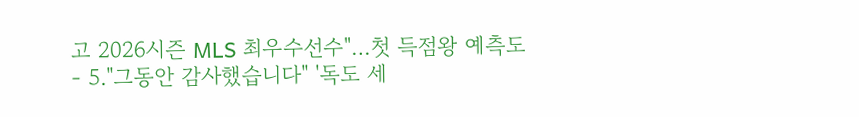고 2026시즌 MLS 최우수선수"…첫 득점왕 예측도
- 5."그동안 감사했습니다" '독도 세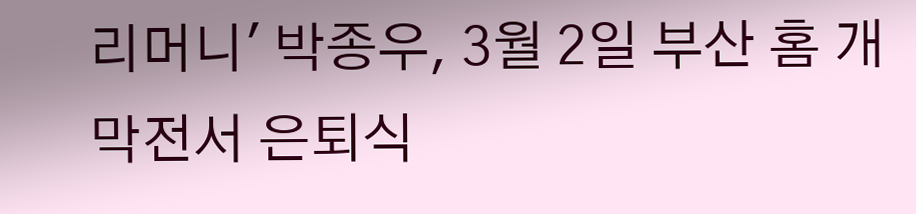리머니' 박종우, 3월 2일 부산 홈 개막전서 은퇴식